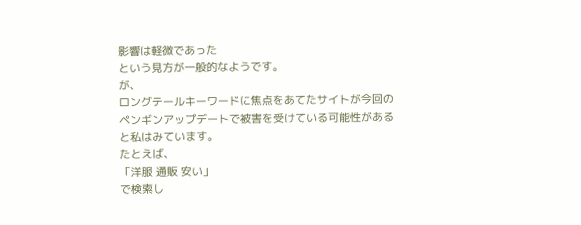影響は軽微であった
という見方が一般的なようです。
が、
ロングテールキーワードに焦点をあてたサイトが今回のペンギンアップデートで被害を受けている可能性があると私はみています。
たとえば、
「洋服 通販 安い」
で検索し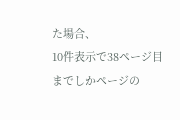た場合、
10件表示で38ページ目までしかページの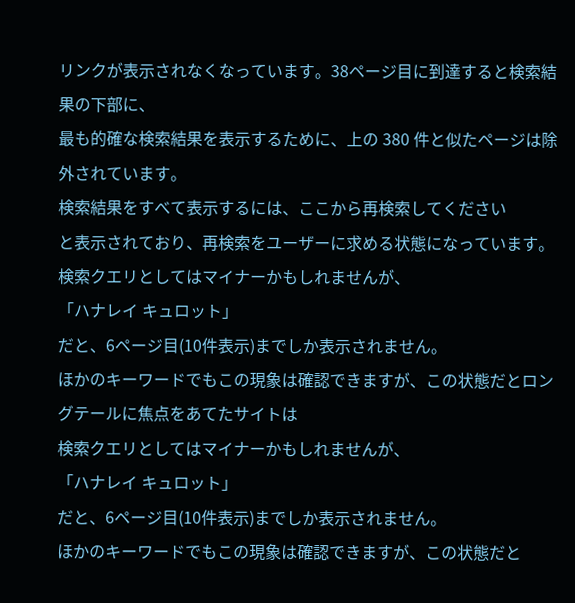リンクが表示されなくなっています。38ページ目に到達すると検索結果の下部に、
最も的確な検索結果を表示するために、上の 380 件と似たページは除外されています。
検索結果をすべて表示するには、ここから再検索してください
と表示されており、再検索をユーザーに求める状態になっています。
検索クエリとしてはマイナーかもしれませんが、
「ハナレイ キュロット」
だと、6ページ目(10件表示)までしか表示されません。
ほかのキーワードでもこの現象は確認できますが、この状態だとロングテールに焦点をあてたサイトは
検索クエリとしてはマイナーかもしれませんが、
「ハナレイ キュロット」
だと、6ページ目(10件表示)までしか表示されません。
ほかのキーワードでもこの現象は確認できますが、この状態だと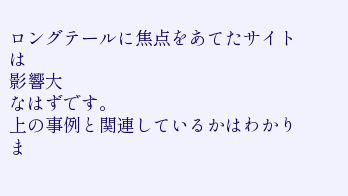ロングテールに焦点をあてたサイトは
影響大
なはずです。
上の事例と関連しているかはわかりま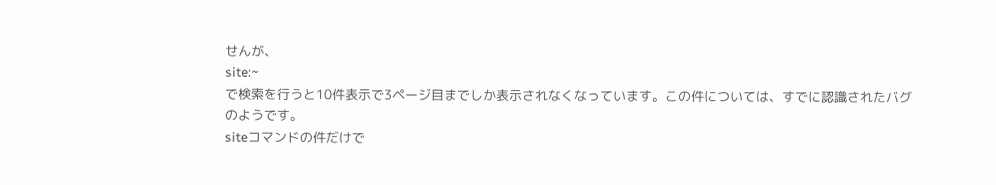せんが、
site:~
で検索を行うと10件表示で3ページ目までしか表示されなくなっています。この件については、すでに認識されたバグのようです。
siteコマンドの件だけで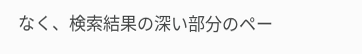なく、検索結果の深い部分のペー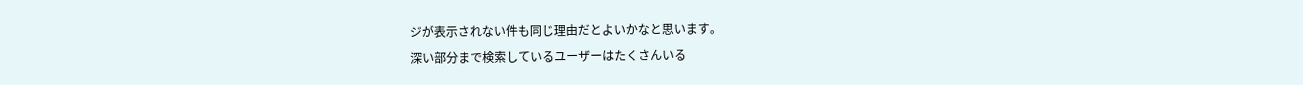ジが表示されない件も同じ理由だとよいかなと思います。
深い部分まで検索しているユーザーはたくさんいる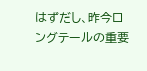はずだし、昨今ロングテールの重要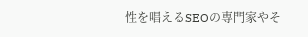性を唱えるSEOの専門家やそ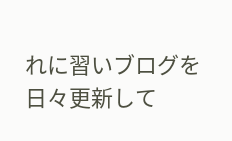れに習いブログを日々更新して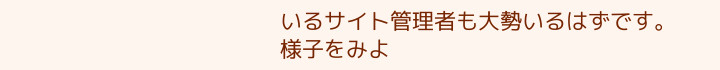いるサイト管理者も大勢いるはずです。
様子をみよ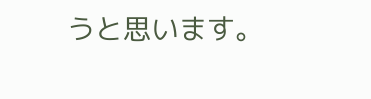うと思います。